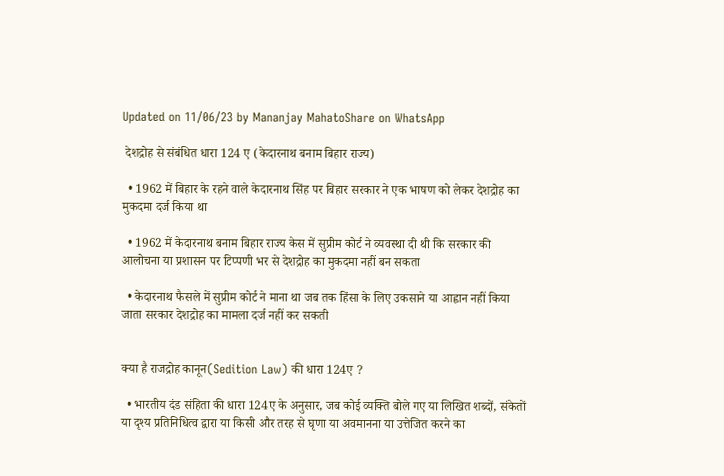Updated on 11/06/23 by Mananjay MahatoShare on WhatsApp

 देशद्रोह से संबंधित धारा 124 ए (केदारनाथ बनाम बिहार राज्य)

  • 1962 में बिहार के रहने वाले केदारनाथ सिंह पर बिहार सरकार ने एक भाषण को लेकर देशद्रोह का मुकदमा दर्ज किया था

  • 1962 में केदारनाथ बनाम बिहार राज्य केस में सुप्रीम कोर्ट ने व्यवस्था दी थी कि सरकार की आलोचना या प्रशासन पर टिप्पणी भर से देशद्रोह का मुकदमा नहीं बन सकता

  • केदारनाथ फैसले में सुप्रीम कोर्ट ने माना था जब तक हिंसा के लिए उकसाने या आह्वान नहीं किया जाता सरकार देशद्रोह का मामला दर्ज नहीं कर सकती


क्या है राजद्रोह कानून(Sedition Law) की धारा 124ए ?

  • भारतीय दंड संहिता की धारा 124ए के अनुसार, जब कोई व्यक्ति बोले गए या लिखित शब्दों, संकेतों या दृश्य प्रतिनिधित्व द्वारा या किसी और तरह से घृणा या अवमानना या उत्तेजित करने का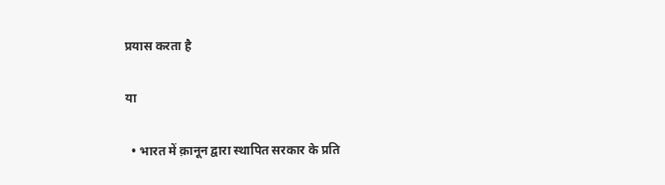प्रयास करता है

या

  • भारत में क़ानून द्वारा स्थापित सरकार के प्रति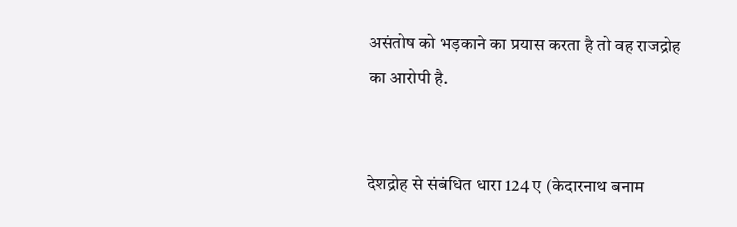असंतोष को भड़काने का प्रयास करता है तो वह राजद्रोह का आरोपी है.


देशद्रोह से संबंधित धारा 124 ए (केदारनाथ बनाम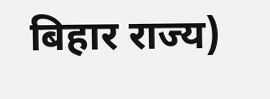बिहार राज्य)